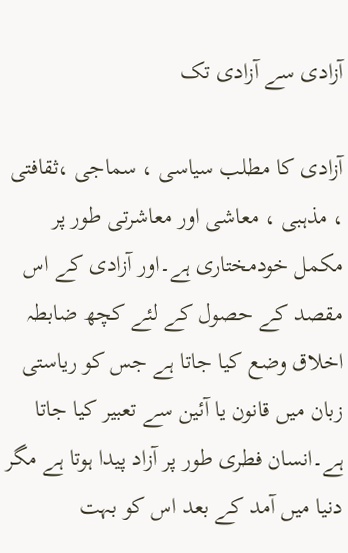آزادی سے آزادی تک

آزادی کا مطلب سیاسی ، سماجی ،ثقافتی ، مذہبی ، معاشی اور معاشرتی طور پر مکمل خودمختاری ہے۔اور آزادی کے اس مقصد کے حصول کے لئے کچھ ضابطہ اخلاق وضع کیا جاتا ہے جس کو ریاستی زبان میں قانون یا آئین سے تعبیر کیا جاتا ہے۔انسان فطری طور پر آزاد پیدا ہوتا ہے مگر دنیا میں آمد کے بعد اس کو بہت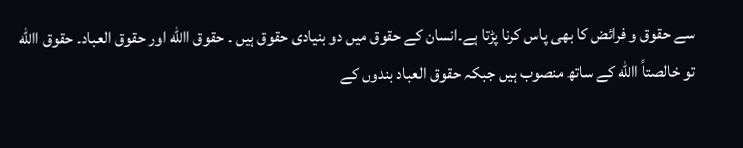سے حقوق و فرائض کا بھی پاس کرنا پڑتا ہے۔انسان کے حقوق میں دو بنیادی حقوق ہیں ۔ حقوق االله اور حقوق العباد۔ حقوق االله تو خالصتاً االله کے ساتھ منصوب ہیں جبکہ حقوق العباد بندوں کے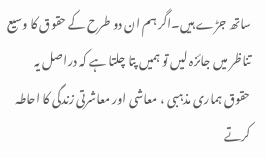ساتھ جڑے ہیں۔اگر ہم ان دو طرح کے حقوق کا وسیع تناظر میں جائزہ لیں تو ہمیں پتا چلتا ہے کہ دراصل یہ حقوق ہماری مذہبی ، معاشی اور معاشرتی زندگی کا احاطہ کرتے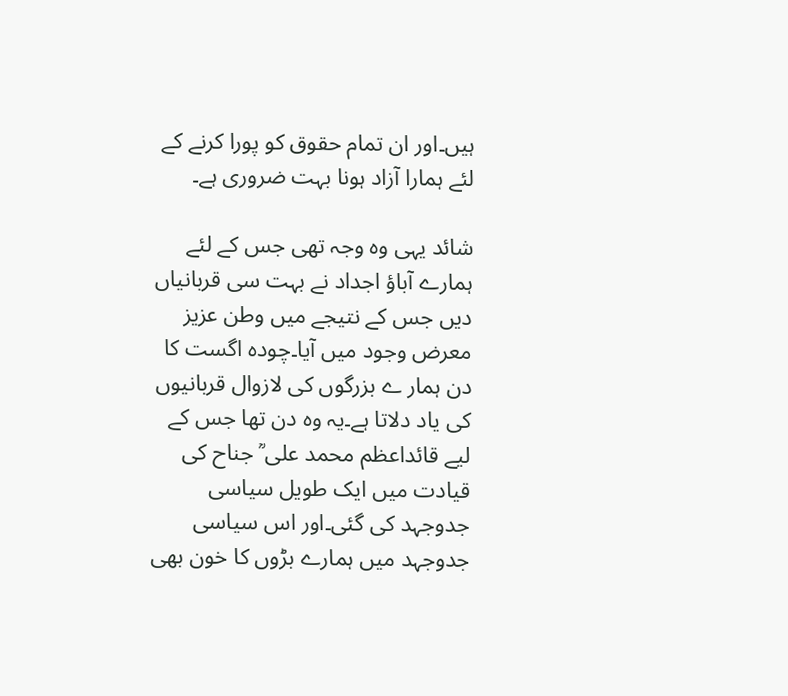ہیں۔اور ان تمام حقوق کو پورا کرنے کے لئے ہمارا آزاد ہونا بہت ضروری ہے۔

شائد یہی وہ وجہ تھی جس کے لئے ہمارے آباؤ اجداد نے بہت سی قربانیاں دیں جس کے نتیجے میں وطن عزیز معرض وجود میں آیا۔چودہ اگست کا دن ہمار ے بزرگوں کی لازوال قربانیوں کی یاد دلاتا ہے۔یہ وہ دن تھا جس کے لیے قائداعظم محمد علی ؒ جناح کی قیادت میں ایک طویل سیاسی جدوجہد کی گئی۔اور اس سیاسی جدوجہد میں ہمارے بڑوں کا خون بھی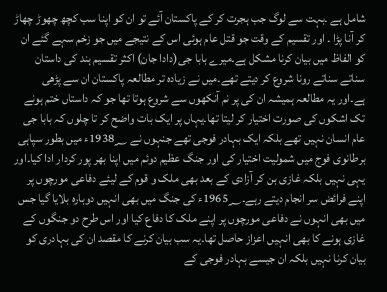شامل ہے ۔بہت سے لوگ جب ہجرت کر کے پاکستان آئے تو ان کو اپنا سب کچھ چھوڑ چھاڑ کر آنا پڑا ۔ اور تقسیم کے وقت جو قتل عام ہوئی اس کے نتیجے میں جو زخم سہے گئے ان کو الفاظ میں بیان کرنا مشکل ہے۔میرے بابا جی(دادا جان) اکثر تقسیم ہند کی داستان سناتے سناتے رونا شروع کر دیتے تھے۔میں نے زیادہ تر مطالعہ پاکستان ان سے پڑھی ہے۔اور یہ مطالعہ ہمیشہ ان کی پر نم آنکھوں سے شروع ہوتا تھا جو کہ داستاں ختم ہونے تک اشکوں کی صورت اختیار کر لیتا تھا۔یہاں پر ایک بات واضح کر تا چلوں کہ بابا جی عام انسان نہیں تھے بلکہ ایک بہادر فوجی تھے جنہوں نے 1938؁ء میں بطور سپاہی برطانوی فوج میں شمولیت اختیار کی اور جنگ عظیم دوئم میں اپنا بھر پور کردار ادا کیا۔اور یہی نہیں بلکہ غازی بن کر آزادی کے بعد بھی ملک و قوم کے لیئے دفاعی مورچوں پر اپنے فرائض سر انجام دیتے رہے۔1965؁ء کی جنگ میں بھی انہیں دوبارہ بلایا گیا جس میں بھی انہوں نے دفاعی مورچوں پر اپنے ملک کا دفاع کیا اور اس طرح دو جنگوں کے غازی ہونے کا بھی انہیں اعزاز حاصل تھا۔یہ سب بیان کرنے کا مقصد ان کی بہادری کو بیان کرنا نہیں بلکہ ان جیسے بہادر فوجی کے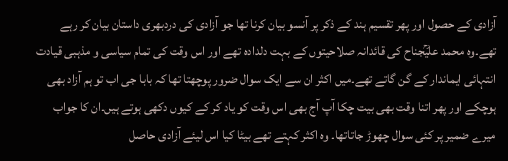آزادی کے حصول اور پھر تقسیم ہند کے ذکر پر آنسو بیان کرنا تھا جو آزادی کی دردبھری داستان بیان کر رہے تھے۔وہ محمد علیؒجناح کی قائدانہ صلاحیتوں کے بہت دلدادہ تھے اور اس وقت کی تمام سیاسی و مذہبی قیادت انتہائی ایماندار کے گن گاتے تھے۔میں اکثر ان سے ایک سوال ضرور پوچھتا تھا کہ بابا جی اب تو ہم آزاد بھی ہوچکے اور پھر اتنا وقت بھی بیت چکا آپ آج بھی اس وقت کو یاد کر کے کیوں دکھی ہوتے ہیں۔ان کا جواب میرے ضمیر پر کئی سوال چھوڑ جاتاتھا۔ وہ اکثر کہتے تھے بیٹا کیا اس لیئے آزادی حاصل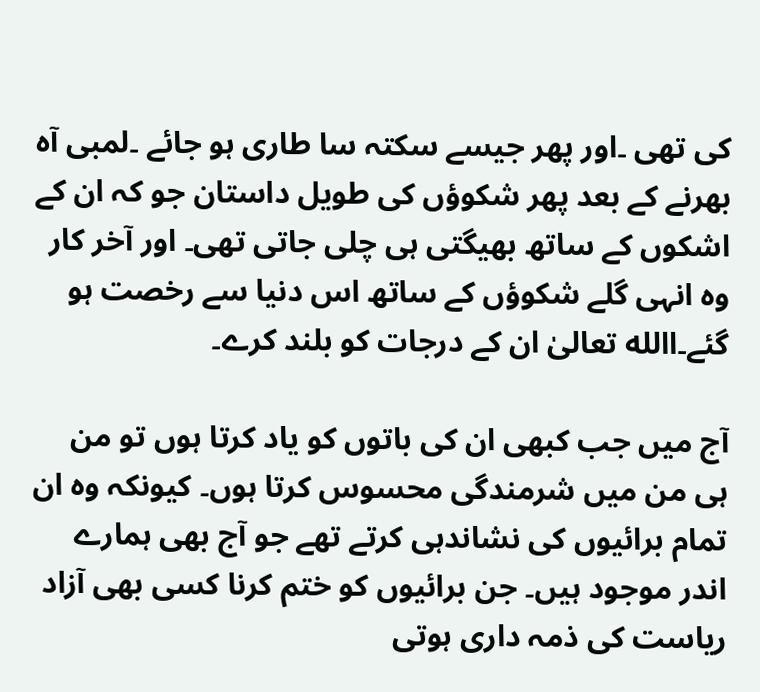کی تھی ۔اور پھر جیسے سکتہ سا طاری ہو جائے ۔لمبی آہ بھرنے کے بعد پھر شکوؤں کی طویل داستان جو کہ ان کے اشکوں کے ساتھ بھیگتی ہی چلی جاتی تھی۔ اور آخر کار وہ انہی گلے شکوؤں کے ساتھ اس دنیا سے رخصت ہو گئے۔االله تعالیٰ ان کے درجات کو بلند کرے۔

آج میں جب کبھی ان کی باتوں کو یاد کرتا ہوں تو من ہی من میں شرمندگی محسوس کرتا ہوں۔ کیونکہ وہ ان تمام برائیوں کی نشاندہی کرتے تھے جو آج بھی ہمارے اندر موجود ہیں۔ جن برائیوں کو ختم کرنا کسی بھی آزاد ریاست کی ذمہ داری ہوتی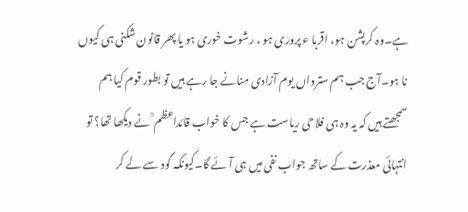ہے۔وہ کرپشن ہو، اقربا ء پروری ہو ، رشوت خوری ہو یا پھر قانون شکنی ہی کیوں نا ہو۔آج جب ہم سترواں یوم آزادی منانے جا رہے ہیں تو بطور قوم کیا ہم سمجھتے ہیں کہ یہ وہ ہی فلاحی ریاست ہے جس کا خواب قائداعظم ؒ نے دیکھا تھا؟ تو انتہائی معذرت کے ساتھ جواب نفی میں ہی آئے گا۔کیونکہ گود سے لے کر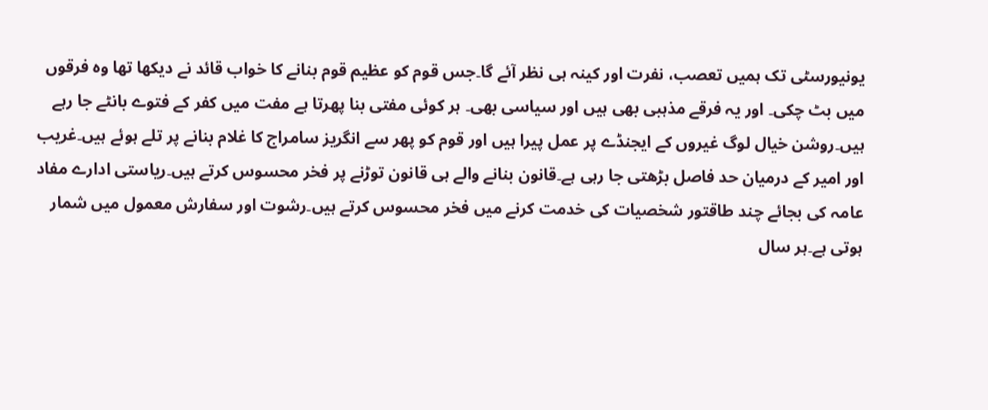یونیورسٹی تک ہمیں تعصب، نفرت اور کینہ ہی نظر آئے گا۔جس قوم کو عظیم قوم بنانے کا خواب قائد نے دیکھا تھا وہ فرقوں میں بٹ چکی۔ اور یہ فرقے مذہبی بھی ہیں اور سیاسی بھی۔ ہر کوئی مفتی بنا پھرتا ہے مفت میں کفر کے فتوے بانٹے جا رہے ہیں۔روشن خیال لوگ غیروں کے ایجنڈے پر عمل پیرا ہیں اور قوم کو پھر سے انگریز سامراج کا غلام بنانے پر تلے ہوئے ہیں۔غریب اور امیر کے درمیان حد فاصل بڑھتی جا رہی ہے۔قانون بنانے والے ہی قانون توڑنے پر فخر محسوس کرتے ہیں۔ریاستی ادارے مفاد عامہ کی بجائے چند طاقتور شخصیات کی خدمت کرنے میں فخر محسوس کرتے ہیں۔رشوت اور سفارش معمول میں شمار ہوتی ہے۔ہر سال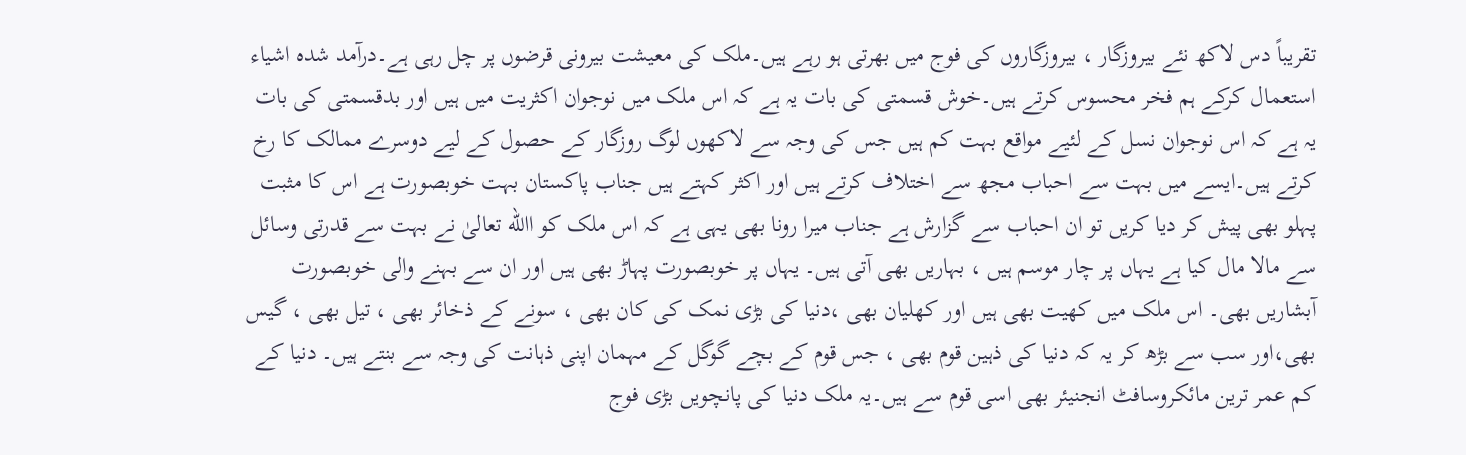تقریباً دس لاکھ نئے بیروزگار ، بیروزگاروں کی فوج میں بھرتی ہو رہے ہیں۔ملک کی معیشت بیرونی قرضوں پر چل رہی ہے۔درآمد شدہ اشیاء استعمال کرکے ہم فخر محسوس کرتے ہیں۔خوش قسمتی کی بات یہ ہے کہ اس ملک میں نوجوان اکثریت میں ہیں اور بدقسمتی کی بات یہ ہے کہ اس نوجوان نسل کے لئیے مواقع بہت کم ہیں جس کی وجہ سے لاکھوں لوگ روزگار کے حصول کے لیے دوسرے ممالک کا رخ کرتے ہیں۔ایسے میں بہت سے احباب مجھ سے اختلاف کرتے ہیں اور اکثر کہتے ہیں جناب پاکستان بہت خوبصورت ہے اس کا مثبت پہلو بھی پیش کر دیا کریں تو ان احباب سے گزارش ہے جناب میرا رونا بھی یہی ہے کہ اس ملک کو االله تعالیٰ نے بہت سے قدرتی وسائل سے مالا مال کیا ہے یہاں پر چار موسم ہیں ، بہاریں بھی آتی ہیں۔ یہاں پر خوبصورت پہاڑ بھی ہیں اور ان سے بہنے والی خوبصورت آبشاریں بھی۔ اس ملک میں کھیت بھی ہیں اور کھلیان بھی ،دنیا کی بڑی نمک کی کان بھی ، سونے کے ذخائر بھی ، تیل بھی ، گیس بھی،اور سب سے بڑھ کر یہ کہ دنیا کی ذہین قوم بھی ، جس قوم کے بچے گوگل کے مہمان اپنی ذہانت کی وجہ سے بنتے ہیں۔ دنیا کے کم عمر ترین مائکروسافٹ انجنیئر بھی اسی قوم سے ہیں۔یہ ملک دنیا کی پانچویں بڑی فوج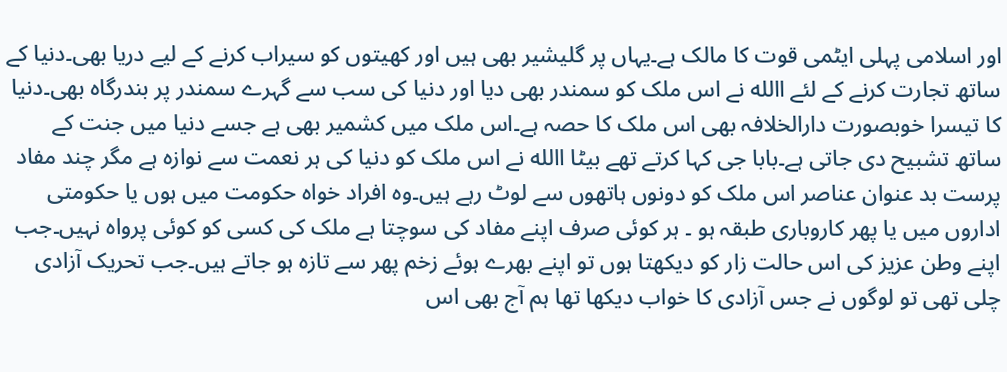اور اسلامی پہلی ایٹمی قوت کا مالک ہے۔یہاں پر گلیشیر بھی ہیں اور کھیتوں کو سیراب کرنے کے لیے دریا بھی۔دنیا کے ساتھ تجارت کرنے کے لئے االله نے اس ملک کو سمندر بھی دیا اور دنیا کی سب سے گہرے سمندر پر بندرگاہ بھی۔دنیا کا تیسرا خوبصورت دارالخلافہ بھی اس ملک کا حصہ ہے۔اس ملک میں کشمیر بھی ہے جسے دنیا میں جنت کے ساتھ تشبیح دی جاتی ہے۔بابا جی کہا کرتے تھے بیٹا االله نے اس ملک کو دنیا کی ہر نعمت سے نوازہ ہے مگر چند مفاد پرست بد عنوان عناصر اس ملک کو دونوں ہاتھوں سے لوٹ رہے ہیں۔وہ افراد خواہ حکومت میں ہوں یا حکومتی اداروں میں یا پھر کاروباری طبقہ ہو ۔ ہر کوئی صرف اپنے مفاد کی سوچتا ہے ملک کی کسی کو کوئی پرواہ نہیں۔جب اپنے وطن عزیز کی اس حالت زار کو دیکھتا ہوں تو اپنے بھرے ہوئے زخم پھر سے تازہ ہو جاتے ہیں۔جب تحریک آزادی چلی تھی تو لوگوں نے جس آزادی کا خواب دیکھا تھا ہم آج بھی اس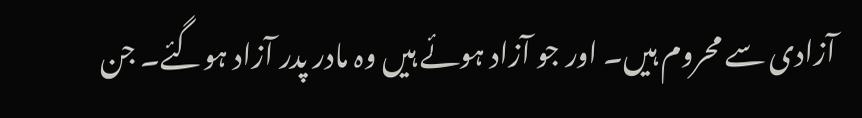آزادی سے محروم ہیں۔ اور جو آزاد ہوئے ہیں وہ مادر پدر آزاد ہوگئے۔ جن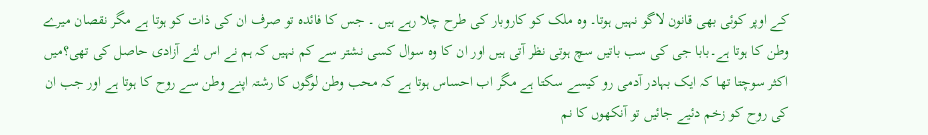کے اوپر کوئی بھی قانون لاگو نہیں ہوتا۔ وہ ملک کو کاروبار کی طرح چلا رہے ہیں ۔ جس کا فائدہ تو صرف ان کی ذات کو ہوتا ہے مگر نقصان میرے وطن کا ہوتا ہے۔بابا جی کی سب باتیں سچ ہوتی نظر آتی ہیں اور ان کا وہ سوال کسی نشتر سے کم نہیں کہ ہم نے اس لئے آزادی حاصل کی تھی؟میں اکثر سوچتا تھا کہ ایک بہادر آدمی رو کیسے سکتا ہے مگر اب احساس ہوتا ہے کہ محب وطن لوگوں کا رشتہ اپنے وطن سے روح کا ہوتا ہے اور جب ان کی روح کو زخم دئیے جائیں تو آنکھوں کا نم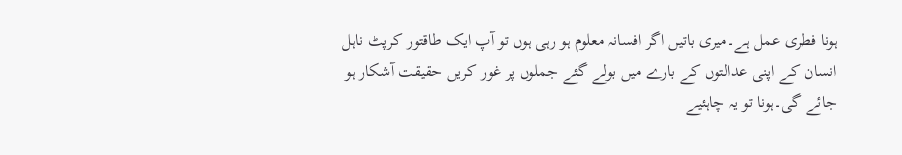ہونا فطری عمل ہے۔میری باتیں اگر افسانہ معلوم ہو رہی ہوں تو آپ ایک طاقتور کرپٹ ناہل انسان کے اپنی عدالتوں کے بارے میں بولے گئے جملوں پر غور کریں حقیقت آشکار ہو جائے گی۔ہونا تو یہ چاہئیے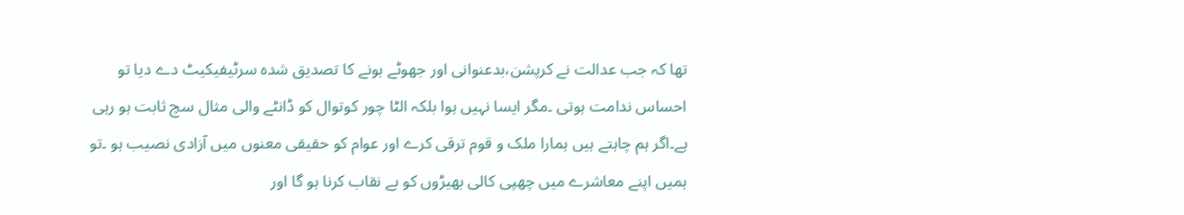تھا کہ جب عدالت نے کرپشن،بدعنوانی اور جھوٹے ہونے کا تصدیق شدہ سرٹیفیکیٹ دے دیا تو احساس ندامت ہوتی ۔مگر ایسا نہیں ہوا بلکہ الٹا چور کوتوال کو ڈانٹے والی مثال سچ ثابت ہو رہی ہے۔اگر ہم چاہتے ہیں ہمارا ملک و قوم ترقی کرے اور عوام کو حقیقی معنوں میں آزادی نصیب ہو ۔تو ہمیں اپنے معاشرے میں چھپی کالی بھیڑوں کو بے نقاب کرنا ہو گا اور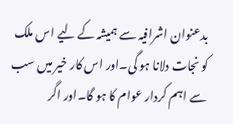بدعنوان اشرافیہ سے ہمیشہ کے لیے اس ملک کو نجات دلانا ہو گی۔اور اس کار خیر میں سب سے اہم کردار عوام کا ہو گا۔اور اگر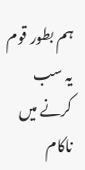ہم بطور قوم یہ سب کرنے میں ناکام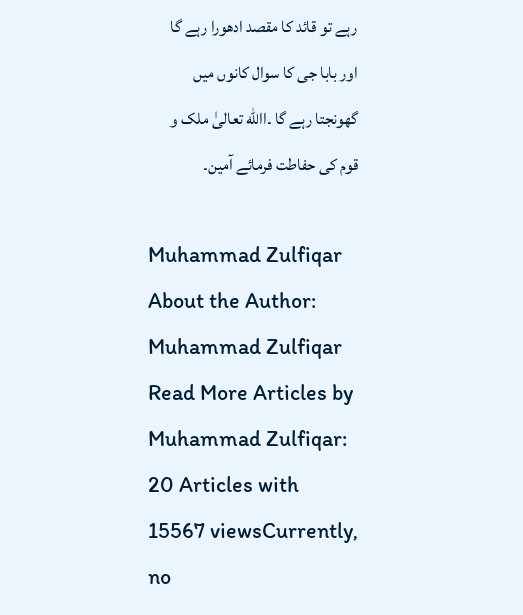رہے تو قائد کا مقصد ادھورا رہے گا اور بابا جی کا سوال کانوں میں گھونجتا رہے گا ۔االله تعالیٰ ملک و قوم کی حفاطت فرمائے آمین۔

Muhammad Zulfiqar
About the Author: Muhammad Zulfiqar Read More Articles by Muhammad Zulfiqar: 20 Articles with 15567 viewsCurrently, no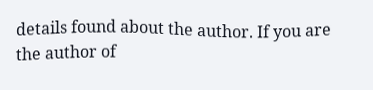details found about the author. If you are the author of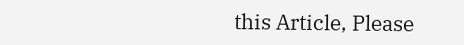this Article, Please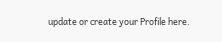update or create your Profile here.